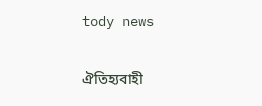tody news


ঐতিহ্যবাহী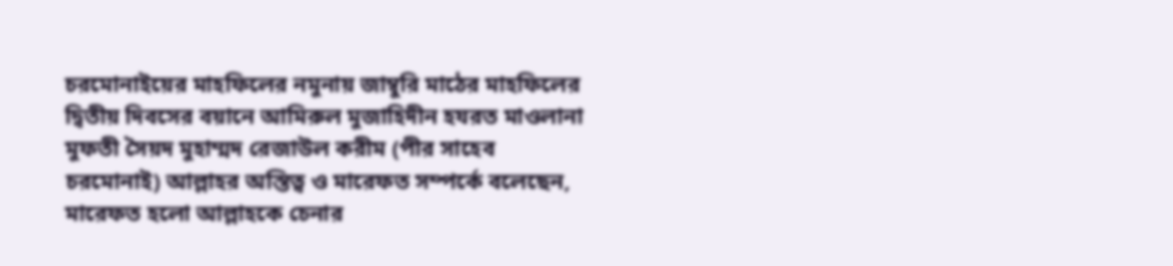চরমোনাইয়ের মাহফিলের নমুনায় জাম্বুরি মাঠের মাহফিলের দ্বিতীয় দিবসের বয়ানে আমিরুল মুজাহিদীন হযরত মাওলানা মুফতী সৈয়দ মুহাম্মদ রেজাউল করীম (পীর সাহেব চরমোনাই) আল্লাহর অস্তিত্ব ও মারেফত সম্পর্কে বলেছেন, মারেফত হলো আল্লাহকে চেনার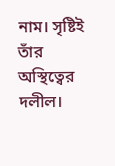নাম। সৃষ্টিই তাঁর অস্থিত্বের দলীল।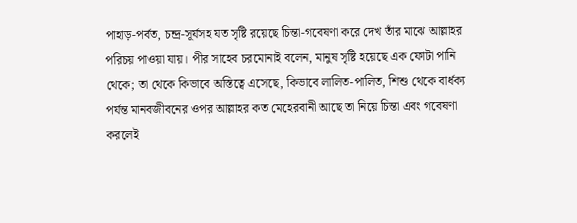পাহাড়-পর্বত, চন্দ্র-সূর্যসহ যত সৃষ্টি রয়েছে চিন্তা-গবেষণা করে দেখ তাঁর মাঝে আল্লাহর পরিচয় পাওয়া যায়। পীর সাহেব চরমোনাই বলেন, মানুষ সৃষ্টি হয়েছে এক ফোটা পানি থেকে; তা থেকে কিভাবে অস্তিত্বে এসেছে, কিভাবে লালিত-পালিত, শিশু থেকে বার্ধক্য পর্যন্ত মানবজীবনের ওপর আল্লাহর কত মেহেরবানী আছে তা নিয়ে চিন্তা এবং গবেষণা করলেই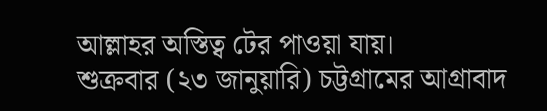আল্লাহর অস্তিত্ব টের পাওয়া যায়।
শুক্রবার (২৩ জানুয়ারি) চট্টগ্রামের আগ্রাবাদ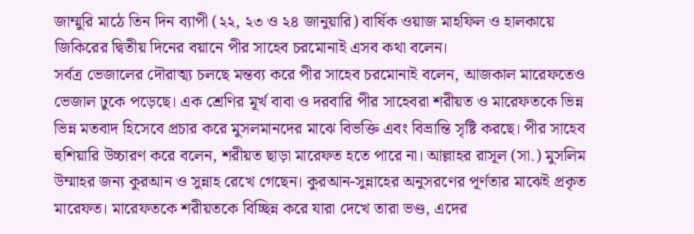জাম্মুরি মাঠে তিন দিন ব্যাপী (২২, ২৩ ও ২৪ জানুয়ারি) বার্ষিক ওয়াজ মাহফিল ও হালকায়ে জিকিরের দ্বিতীয় দিনের বয়ানে পীর সাহেব চরমোনাই এসব কথা বলেন।
সর্বত্র ভেজালের দৌরাত্ম্য চলছে মন্তব্য করে পীর সাহেব চরমোনাই বলেন, আজকাল মারেফতেও ভেজাল ঢুকে পড়েছে। এক শ্রেণির মূর্খ বাবা ও দরবারি পীর সাহেবরা শরীয়ত ও মারেফতকে ভিন্ন ভিন্ন মতবাদ হিসেবে প্রচার করে মুসলমানদের মাঝে বিভক্তি এবং বিভ্রান্তি সৃষ্টি করছে। পীর সাহেব হুশিয়ারি উচ্চারণ করে বলেন, শরীয়ত ছাড়া মারেফত হতে পারে না। আল্লাহর রাসূল (সা.) মুসলিম উম্মাহর জন্য কুরআন ও সুন্নাহ রেখে গেছেন। কুরআন-সুন্নাহের অনুসরণের পূর্ণতার মাঝেই প্রকৃত মারেফত। মারেফতকে শরীয়তকে বিচ্ছিন্ন করে যারা দেখে তারা ভণ্ড, এদের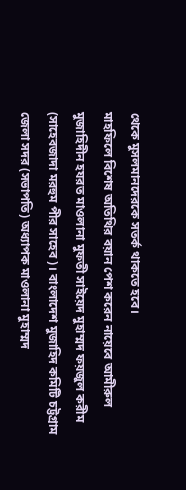থেকে মুসলমানদেরকে সতর্ক থাকতে হবে।
মাহফিলে বিশেষ অতিথির বয়ান পেশ করেন নায়েবে আমীরুল মুজাহিদীন হযরত মাওলানা মুফতী সাইয়েদ মুহাম্মদ ফয়জুল করীম (সাহেবজাদা মরহুম পীর সাহেব)। বাংলাদেশ মুজাহিদ কমিটি চট্টগ্রাম জেলা সদর (সভাপতি) অধ্যাপক মাওলানা মুহাম্মদ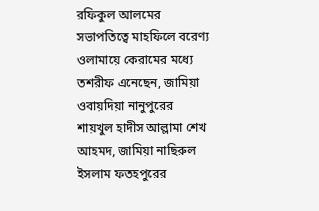রফিকুল আলমের সভাপতিত্বে মাহফিলে বরেণ্য ওলামায়ে কেরামের মধ্যে তশরীফ এনেছেন, জামিয়া ওবায়দিয়া নানুপুরের শায়খুল হাদীস আল্লামা শেখ আহমদ, জামিয়া নাছিরুল ইসলাম ফতহপুরের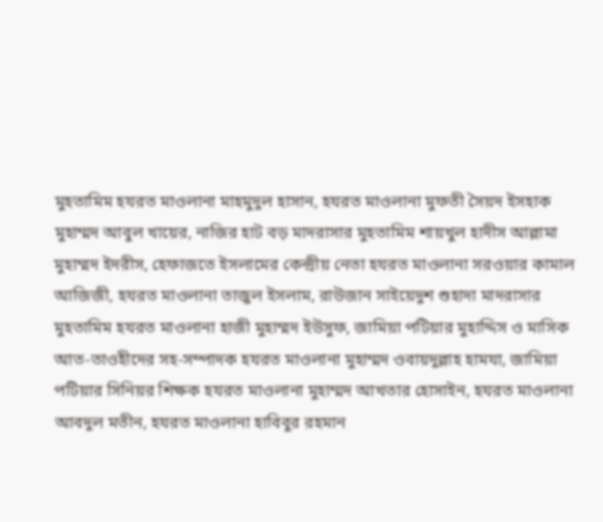মুহতামিম হযরত মাওলানা মাহমুদুল হাসান, হযরত মাওলানা মুফতী সৈয়দ ইসহাক মুহাম্মদ আবুল খায়ের, নাজির হাট বড় মাদরাসার মুহতামিম শায়খুল হাদীস আল্লামা মুহাম্মদ ইদরীস, হেফাজতে ইসলামের কেন্দ্রীয় নেতা হযরত মাওলানা সরওয়ার কামাল আজিজী, হযরত মাওলানা তাজুল ইসলাম, রাউজান সাইয়েদুশ শুহাদা মাদরাসার মুহতামিম হযরত মাওলানা হাজী মুহাম্মদ ইউসুফ, জামিয়া পটিয়ার মুহাদ্দিস ও মাসিক আত-তাওহীদের সহ-সম্পাদক হযরত মাওলানা মুহাম্মদ ওবায়দুল্লাহ হামযা, জামিয়া পটিয়ার সিনিয়র শিক্ষক হযরত মাওলানা মুহাম্মদ আখতার হোসাইন, হযরত মাওলানা আবদুল মতীন, হযরত মাওলানা হাবিবুর রহমান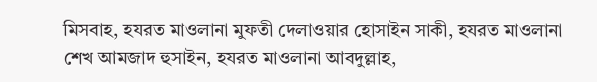মিসবাহ, হযরত মাওলানা মুফতী দেলাওয়ার হোসাইন সাকী, হযরত মাওলানা শেখ আমজাদ হুসাইন, হযরত মাওলানা আবদুল্লাহ,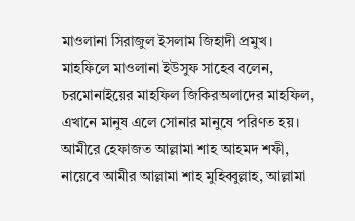মাওলানা সিরাজুল ইসলাম জিহাদী প্রমুখ।
মাহফিলে মাওলানা ইউসুফ সাহেব বলেন, চরমোনাইয়ের মাহফিল জিকিরঅলাদের মাহফিল, এখানে মানুষ এলে সোনার মানুষে পরিণত হয়। আমীরে হেফাজত আল্লামা শাহ আহমদ শফী, নায়েবে আমীর আল্লামা শাহ মুহিব্বুল্লাহ, আল্লামা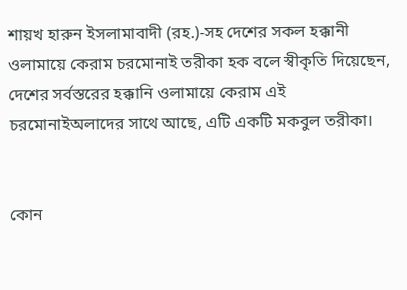শায়খ হারুন ইসলামাবাদী (রহ.)-সহ দেশের সকল হক্কানী ওলামায়ে কেরাম চরমোনাই তরীকা হক বলে স্বীকৃতি দিয়েছেন, দেশের সর্বস্তরের হক্কানি ওলামায়ে কেরাম এই চরমোনাইঅলাদের সাথে আছে, এটি একটি মকবুল তরীকা।


কোন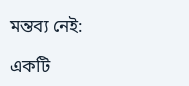মন্তব্য নেই:

একটি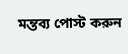মন্তব্য পোস্ট করুন